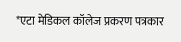*एटा मेडिकल कॉलेज प्रकरण पत्रकार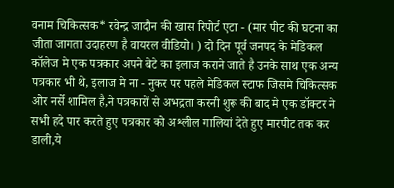वनाम चिकित्सक* रवेन्द्र जादौन की खास रिपोर्ट एटा - (मार पीट की घटना का जीता जागता उदाहरण है वायरल वीडियो। ) दो दिन पूर्व जनपद के मेडिकल कॉलेज मे एक पत्रकार अपने बेटे का इलाज कराने जाते है उनके साथ एक अन्य पत्रकार भी थे, इलाज मे ना - नुकर पर पहले मेडिकल स्टाफ जिसमे चिकित्सक ओर नर्से शामिल है,ने पत्रकारों से अभद्रता करनी शुरू की बाद मे एक डॉक्टर ने सभी हदे पार करते हुए पत्रकार को अश्लील गालियां देते हुए मारपीट तक कर डाली,ये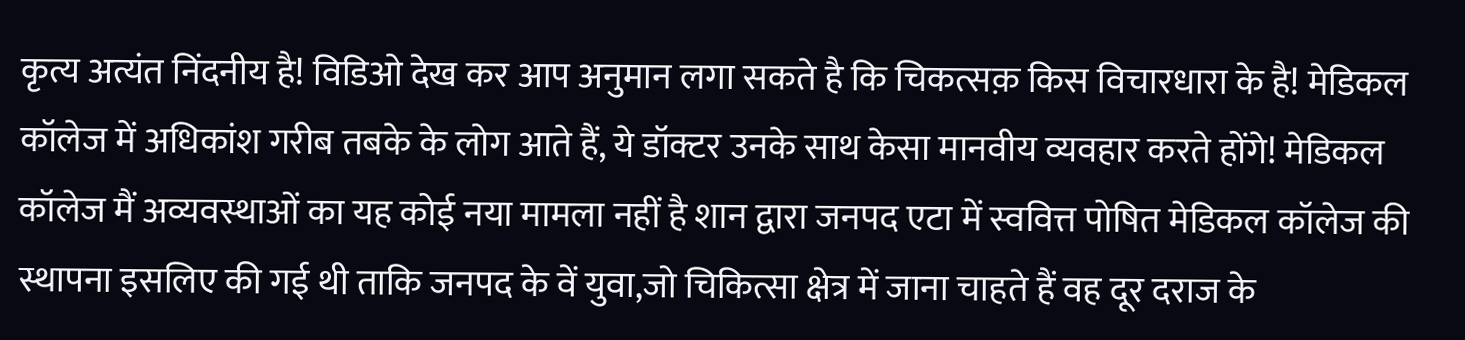कृत्य अत्यंत निंदनीय है! विडिओ देख कर आप अनुमान लगा सकते है कि चिकत्सक़ किस विचारधारा के है! मेडिकल कॉलेज में अधिकांश गरीब तबके के लोग आते हैं, ये डॉक्टर उनके साथ केसा मानवीय व्यवहार करते होंगे! मेडिकल कॉलेज मैं अव्यवस्थाओं का यह कोई नया मामला नहीं है शान द्वारा जनपद एटा में स्ववित्त पोषित मेडिकल कॉलेज की स्थापना इसलिए की गई थी ताकि जनपद के वें युवा,जो चिकित्सा क्षेत्र में जाना चाहते हैं वह दूर दराज के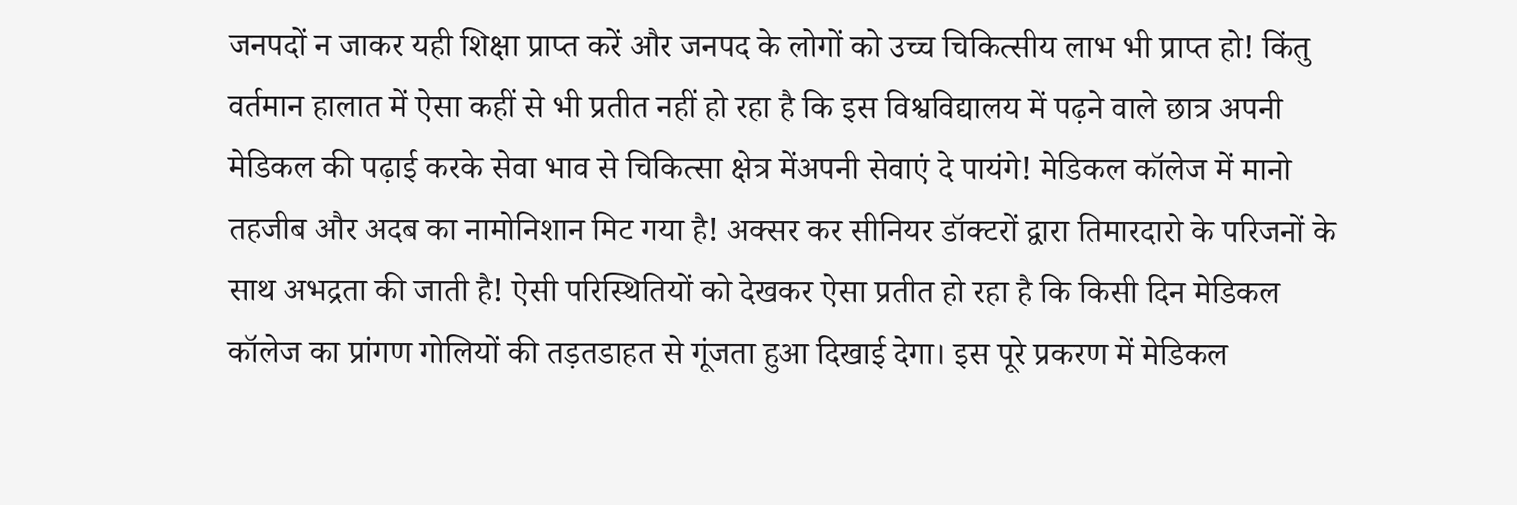जनपदों न जाकर यही शिक्षा प्राप्त करें और जनपद के लोगों को उच्च चिकित्सीय लाभ भी प्राप्त हो! किंतु वर्तमान हालात में ऐसा कहीं से भी प्रतीत नहीं हो रहा है कि इस विश्वविद्यालय में पढ़ने वाले छात्र अपनी मेडिकल की पढ़ाई करके सेवा भाव से चिकित्सा क्षेत्र मेंअपनी सेवाएं दे पायंगे! मेडिकल कॉलेज में मानो तहजीब और अदब का नामोनिशान मिट गया है! अक्सर कर सीनियर डॉक्टरों द्वारा तिमारदारो के परिजनों के साथ अभद्रता की जाती है! ऐसी परिस्थितियों को देखकर ऐसा प्रतीत हो रहा है कि किसी दिन मेडिकल कॉलेज का प्रांगण गोलियों की तड़तडाहत से गूंजता हुआ दिखाई देगा। इस पूरे प्रकरण में मेडिकल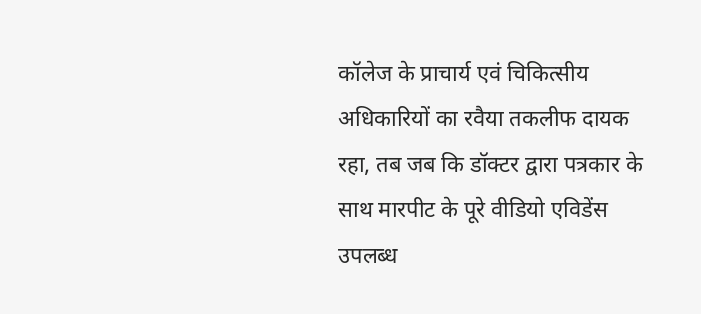कॉलेज के प्राचार्य एवं चिकित्सीय अधिकारियों का रवैया तकलीफ दायक रहा, तब जब कि डॉक्टर द्वारा पत्रकार के साथ मारपीट के पूरे वीडियो एविडेंस उपलब्ध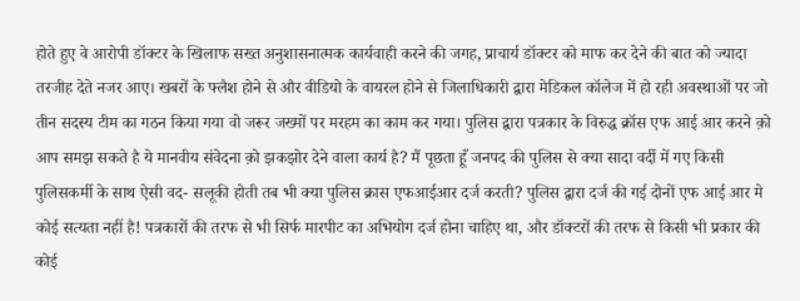होते हुए वे आरोपी डॉक्टर के खिलाफ सख्त अनुशासनात्मक कार्यवाही करने की जगह, प्राचार्य डॉक्टर को माफ कर देने की बात को ज्यादा तरजीह देते नजर आए। खबरों के फ्लैश होने से और वीडियो के वायरल होने से जिलाधिकारी द्वारा मेडिकल कॉलेज में हो रही अवस्थाओं पर जो तीन सदस्य टीम का गठन किया गया वो जरूर जख्मों पर मरहम का काम कर गया। पुलिस द्वारा पत्रकार के विरुद्ध क्रॉस एफ आई आर करने क़ो आप समझ सकते है ये मानवीय संवेदना क़ो झकझोर देने वाला कार्य है? मैं पूछता हूँ जनपद की पुलिस से क्या सादा वर्दी में गए किसी पुलिसकर्मी के साथ ऐसी वद- सलूकी होती तब भी क्या पुलिस क्रास एफआईआर दर्ज करती? पुलिस द्वारा दर्ज की गई दोनों एफ आई आर मे कोई सत्यता नहीं है! पत्रकारों की तरफ से भी सिर्फ मारपीट का अभियोग दर्ज होना चाहिए था, और डॉक्टरों की तरफ से किसी भी प्रकार की कोई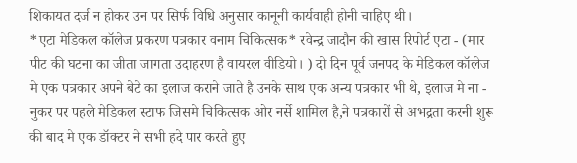शिकायत दर्ज न होकर उन पर सिर्फ विधि अनुसार कानूनी कार्यवाही होनी चाहिए थी।
*एटा मेडिकल कॉलेज प्रकरण पत्रकार वनाम चिकित्सक* रवेन्द्र जादौन की खास रिपोर्ट एटा - (मार पीट की घटना का जीता जागता उदाहरण है वायरल वीडियो। ) दो दिन पूर्व जनपद के मेडिकल कॉलेज मे एक पत्रकार अपने बेटे का इलाज कराने जाते है उनके साथ एक अन्य पत्रकार भी थे, इलाज मे ना - नुकर पर पहले मेडिकल स्टाफ जिसमे चिकित्सक ओर नर्से शामिल है,ने पत्रकारों से अभद्रता करनी शुरू की बाद मे एक डॉक्टर ने सभी हदे पार करते हुए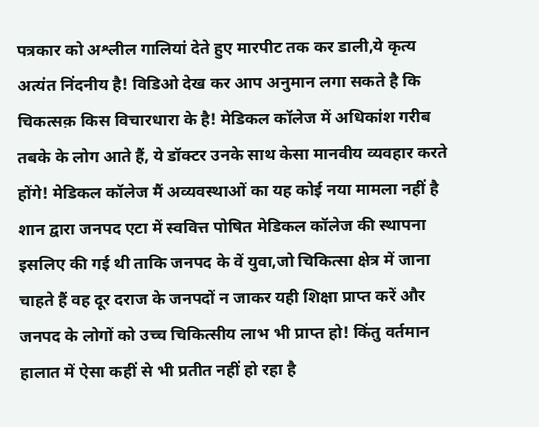पत्रकार को अश्लील गालियां देते हुए मारपीट तक कर डाली,ये कृत्य अत्यंत निंदनीय है! विडिओ देख कर आप अनुमान लगा सकते है कि चिकत्सक़ किस विचारधारा के है! मेडिकल कॉलेज में अधिकांश गरीब तबके के लोग आते हैं, ये डॉक्टर उनके साथ केसा मानवीय व्यवहार करते होंगे! मेडिकल कॉलेज मैं अव्यवस्थाओं का यह कोई नया मामला नहीं है शान द्वारा जनपद एटा में स्ववित्त पोषित मेडिकल कॉलेज की स्थापना इसलिए की गई थी ताकि जनपद के वें युवा,जो चिकित्सा क्षेत्र में जाना चाहते हैं वह दूर दराज के जनपदों न जाकर यही शिक्षा प्राप्त करें और जनपद के लोगों को उच्च चिकित्सीय लाभ भी प्राप्त हो! किंतु वर्तमान हालात में ऐसा कहीं से भी प्रतीत नहीं हो रहा है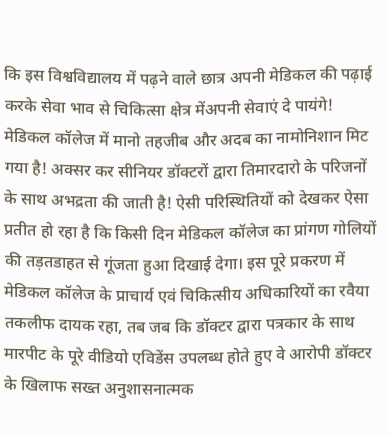कि इस विश्वविद्यालय में पढ़ने वाले छात्र अपनी मेडिकल की पढ़ाई करके सेवा भाव से चिकित्सा क्षेत्र मेंअपनी सेवाएं दे पायंगे! मेडिकल कॉलेज में मानो तहजीब और अदब का नामोनिशान मिट गया है! अक्सर कर सीनियर डॉक्टरों द्वारा तिमारदारो के परिजनों के साथ अभद्रता की जाती है! ऐसी परिस्थितियों को देखकर ऐसा प्रतीत हो रहा है कि किसी दिन मेडिकल कॉलेज का प्रांगण गोलियों की तड़तडाहत से गूंजता हुआ दिखाई देगा। इस पूरे प्रकरण में मेडिकल कॉलेज के प्राचार्य एवं चिकित्सीय अधिकारियों का रवैया तकलीफ दायक रहा, तब जब कि डॉक्टर द्वारा पत्रकार के साथ मारपीट के पूरे वीडियो एविडेंस उपलब्ध होते हुए वे आरोपी डॉक्टर के खिलाफ सख्त अनुशासनात्मक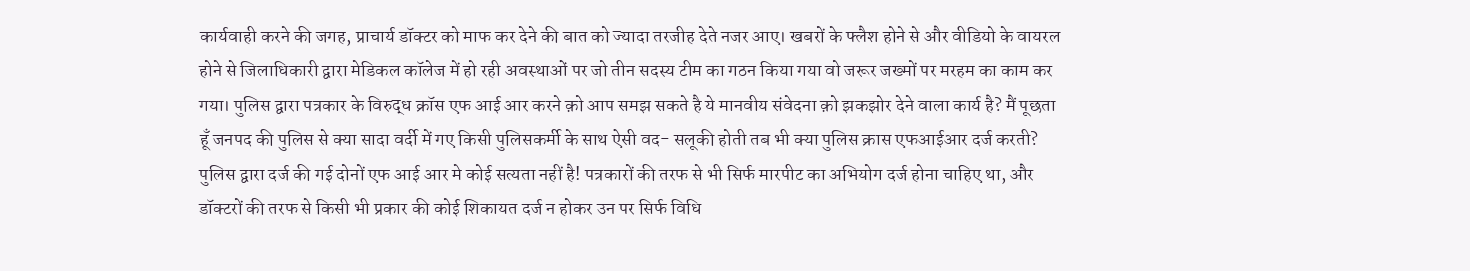कार्यवाही करने की जगह, प्राचार्य डॉक्टर को माफ कर देने की बात को ज्यादा तरजीह देते नजर आए। खबरों के फ्लैश होने से और वीडियो के वायरल होने से जिलाधिकारी द्वारा मेडिकल कॉलेज में हो रही अवस्थाओं पर जो तीन सदस्य टीम का गठन किया गया वो जरूर जख्मों पर मरहम का काम कर गया। पुलिस द्वारा पत्रकार के विरुद्ध क्रॉस एफ आई आर करने क़ो आप समझ सकते है ये मानवीय संवेदना क़ो झकझोर देने वाला कार्य है? मैं पूछता हूँ जनपद की पुलिस से क्या सादा वर्दी में गए किसी पुलिसकर्मी के साथ ऐसी वद- सलूकी होती तब भी क्या पुलिस क्रास एफआईआर दर्ज करती? पुलिस द्वारा दर्ज की गई दोनों एफ आई आर मे कोई सत्यता नहीं है! पत्रकारों की तरफ से भी सिर्फ मारपीट का अभियोग दर्ज होना चाहिए था, और डॉक्टरों की तरफ से किसी भी प्रकार की कोई शिकायत दर्ज न होकर उन पर सिर्फ विधि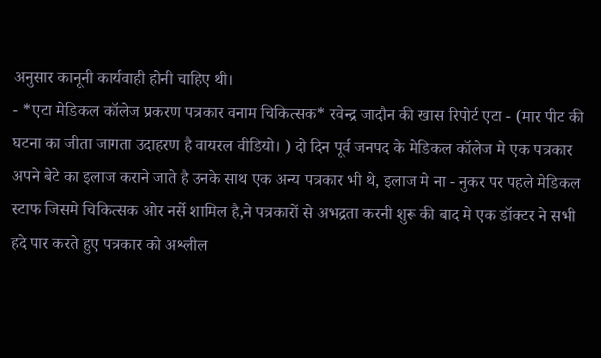अनुसार कानूनी कार्यवाही होनी चाहिए थी।
- *एटा मेडिकल कॉलेज प्रकरण पत्रकार वनाम चिकित्सक* रवेन्द्र जादौन की खास रिपोर्ट एटा - (मार पीट की घटना का जीता जागता उदाहरण है वायरल वीडियो। ) दो दिन पूर्व जनपद के मेडिकल कॉलेज मे एक पत्रकार अपने बेटे का इलाज कराने जाते है उनके साथ एक अन्य पत्रकार भी थे, इलाज मे ना - नुकर पर पहले मेडिकल स्टाफ जिसमे चिकित्सक ओर नर्से शामिल है,ने पत्रकारों से अभद्रता करनी शुरू की बाद मे एक डॉक्टर ने सभी हदे पार करते हुए पत्रकार को अश्लील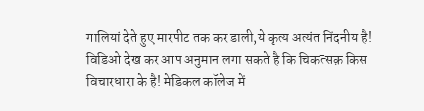गालियां देते हुए मारपीट तक कर डाली,ये कृत्य अत्यंत निंदनीय है! विडिओ देख कर आप अनुमान लगा सकते है कि चिकत्सक़ किस विचारधारा के है! मेडिकल कॉलेज में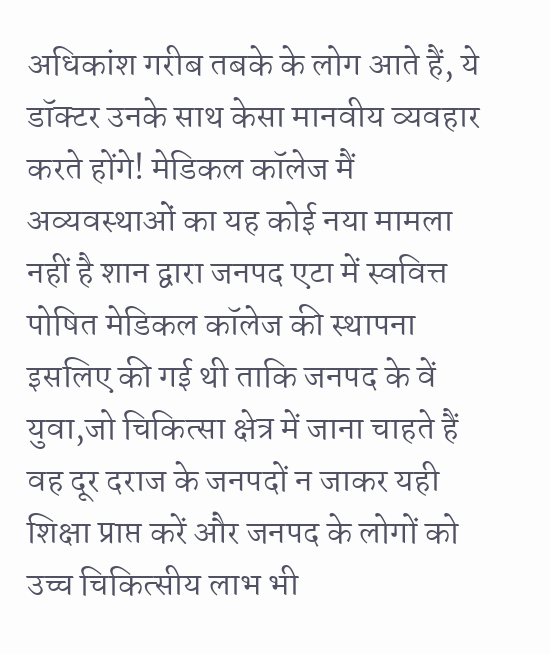अधिकांश गरीब तबके के लोग आते हैं, ये डॉक्टर उनके साथ केसा मानवीय व्यवहार करते होंगे! मेडिकल कॉलेज मैं अव्यवस्थाओं का यह कोई नया मामला नहीं है शान द्वारा जनपद एटा में स्ववित्त पोषित मेडिकल कॉलेज की स्थापना इसलिए की गई थी ताकि जनपद के वें युवा,जो चिकित्सा क्षेत्र में जाना चाहते हैं वह दूर दराज के जनपदों न जाकर यही शिक्षा प्राप्त करें और जनपद के लोगों को उच्च चिकित्सीय लाभ भी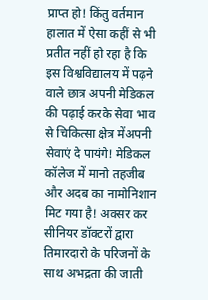प्राप्त हो! किंतु वर्तमान हालात में ऐसा कहीं से भी प्रतीत नहीं हो रहा है कि इस विश्वविद्यालय में पढ़ने वाले छात्र अपनी मेडिकल की पढ़ाई करके सेवा भाव से चिकित्सा क्षेत्र मेंअपनी सेवाएं दे पायंगे! मेडिकल कॉलेज में मानो तहजीब और अदब का नामोनिशान मिट गया है! अक्सर कर सीनियर डॉक्टरों द्वारा तिमारदारो के परिजनों के साथ अभद्रता की जाती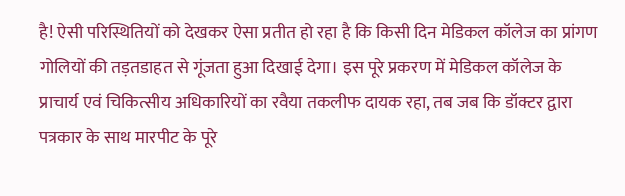है! ऐसी परिस्थितियों को देखकर ऐसा प्रतीत हो रहा है कि किसी दिन मेडिकल कॉलेज का प्रांगण गोलियों की तड़तडाहत से गूंजता हुआ दिखाई देगा। इस पूरे प्रकरण में मेडिकल कॉलेज के प्राचार्य एवं चिकित्सीय अधिकारियों का रवैया तकलीफ दायक रहा, तब जब कि डॉक्टर द्वारा पत्रकार के साथ मारपीट के पूरे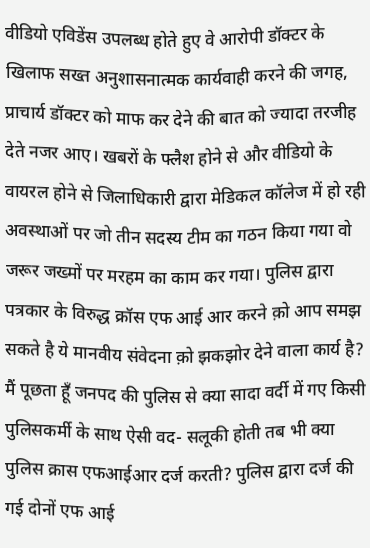वीडियो एविडेंस उपलब्ध होते हुए वे आरोपी डॉक्टर के खिलाफ सख्त अनुशासनात्मक कार्यवाही करने की जगह, प्राचार्य डॉक्टर को माफ कर देने की बात को ज्यादा तरजीह देते नजर आए। खबरों के फ्लैश होने से और वीडियो के वायरल होने से जिलाधिकारी द्वारा मेडिकल कॉलेज में हो रही अवस्थाओं पर जो तीन सदस्य टीम का गठन किया गया वो जरूर जख्मों पर मरहम का काम कर गया। पुलिस द्वारा पत्रकार के विरुद्ध क्रॉस एफ आई आर करने क़ो आप समझ सकते है ये मानवीय संवेदना क़ो झकझोर देने वाला कार्य है? मैं पूछता हूँ जनपद की पुलिस से क्या सादा वर्दी में गए किसी पुलिसकर्मी के साथ ऐसी वद- सलूकी होती तब भी क्या पुलिस क्रास एफआईआर दर्ज करती? पुलिस द्वारा दर्ज की गई दोनों एफ आई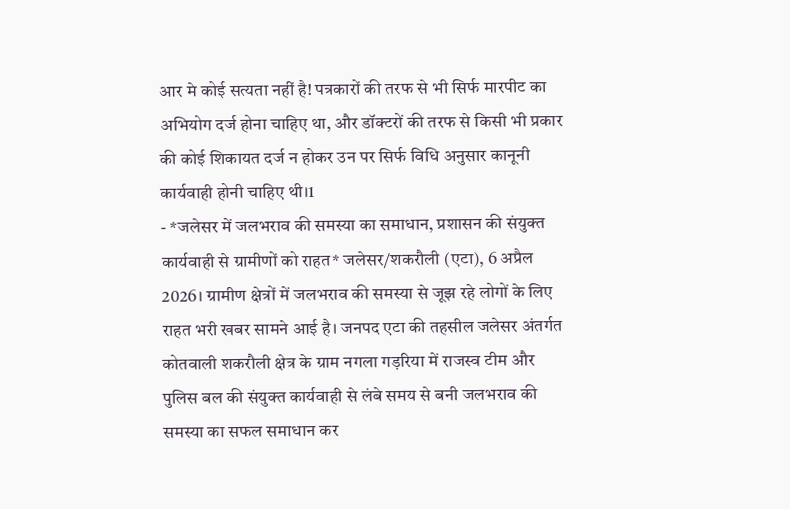आर मे कोई सत्यता नहीं है! पत्रकारों की तरफ से भी सिर्फ मारपीट का अभियोग दर्ज होना चाहिए था, और डॉक्टरों की तरफ से किसी भी प्रकार की कोई शिकायत दर्ज न होकर उन पर सिर्फ विधि अनुसार कानूनी कार्यवाही होनी चाहिए थी।1
- *जलेसर में जलभराव की समस्या का समाधान, प्रशासन की संयुक्त कार्यवाही से ग्रामीणों को राहत* जलेसर/शकरौली (एटा), 6 अप्रैल 2026। ग्रामीण क्षेत्रों में जलभराव की समस्या से जूझ रहे लोगों के लिए राहत भरी खबर सामने आई है। जनपद एटा की तहसील जलेसर अंतर्गत कोतवाली शकरौली क्षेत्र के ग्राम नगला गड़रिया में राजस्व टीम और पुलिस बल की संयुक्त कार्यवाही से लंबे समय से बनी जलभराव की समस्या का सफल समाधान कर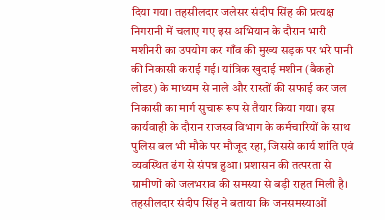दिया गया। तहसीलदार जलेसर संदीप सिंह की प्रत्यक्ष निगरानी में चलाए गए इस अभियान के दौरान भारी मशीनरी का उपयोग कर गाँव की मुख्य सड़क पर भरे पानी की निकासी कराई गई। यांत्रिक खुदाई मशीन (बैकहो लोडर) के माध्यम से नाले और रास्तों की सफाई कर जल निकासी का मार्ग सुचारू रूप से तैयार किया गया। इस कार्यवाही के दौरान राजस्व विभाग के कर्मचारियों के साथ पुलिस बल भी मौके पर मौजूद रहा, जिससे कार्य शांति एवं व्यवस्थित ढंग से संपन्न हुआ। प्रशासन की तत्परता से ग्रामीणों को जलभराव की समस्या से बड़ी राहत मिली है। तहसीलदार संदीप सिंह ने बताया कि जनसमस्याओं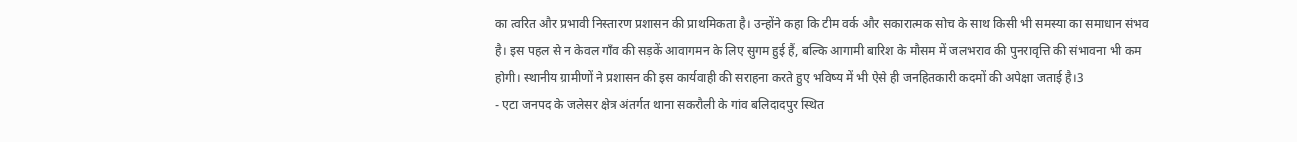का त्वरित और प्रभावी निस्तारण प्रशासन की प्राथमिकता है। उन्होंने कहा कि टीम वर्क और सकारात्मक सोच के साथ किसी भी समस्या का समाधान संभव है। इस पहल से न केवल गाँव की सड़कें आवागमन के लिए सुगम हुई हैं, बल्कि आगामी बारिश के मौसम में जलभराव की पुनरावृत्ति की संभावना भी कम होगी। स्थानीय ग्रामीणों ने प्रशासन की इस कार्यवाही की सराहना करते हुए भविष्य में भी ऐसे ही जनहितकारी कदमों की अपेक्षा जताई है।3
- एटा जनपद के जलेसर क्षेत्र अंतर्गत थाना सकरौली के गांव बलिदादपुर स्थित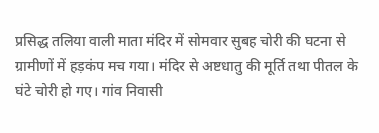प्रसिद्ध तलिया वाली माता मंदिर में सोमवार सुबह चोरी की घटना से ग्रामीणों में हड़कंप मच गया। मंदिर से अष्टधातु की मूर्ति तथा पीतल के घंटे चोरी हो गए। गांव निवासी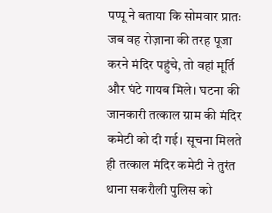पप्पू ने बताया कि सोमवार प्रातः जब वह रोज़ाना की तरह पूजा करने मंदिर पहुंचे, तो वहां मूर्ति और घंटे गायब मिले। घटना की जानकारी तत्काल ग्राम की मंदिर कमेटी को दी गई। सूचना मिलते ही तत्काल मंदिर कमेटी ने तुरंत थाना सकरौली पुलिस को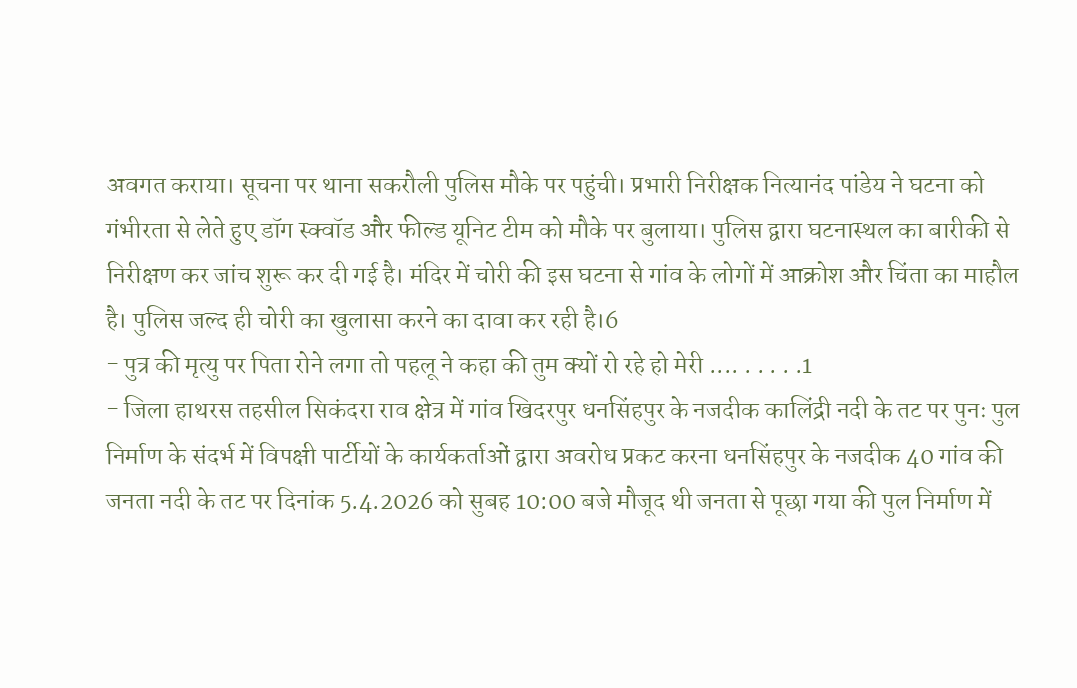अवगत कराया। सूचना पर थाना सकरौली पुलिस मौके पर पहुंची। प्रभारी निरीक्षक नित्यानंद पांडेय ने घटना को गंभीरता से लेते हुए डॉग स्क्वॉड और फील्ड यूनिट टीम को मौके पर बुलाया। पुलिस द्वारा घटनास्थल का बारीकी से निरीक्षण कर जांच शुरू कर दी गई है। मंदिर में चोरी की इस घटना से गांव के लोगों में आक्रोश और चिंता का माहौल है। पुलिस जल्द ही चोरी का खुलासा करने का दावा कर रही है।6
- पुत्र की मृत्यु पर पिता रोने लगा तो पहलू ने कहा की तुम क्यों रो रहे हो मेरी .... . . . . .1
- जिला हाथरस तहसील सिकंदरा राव क्षेत्र में गांव खिदरपुर धनसिंहपुर के नजदीक कालिंद्री नदी के तट पर पुनः पुल निर्माण के संदर्भ में विपक्षी पार्टीयों के कार्यकर्ताओं द्वारा अवरोध प्रकट करना धनसिंहपुर के नजदीक 40 गांव की जनता नदी के तट पर दिनांक 5.4.2026 को सुबह 10:00 बजे मौजूद थी जनता से पूछा गया की पुल निर्माण में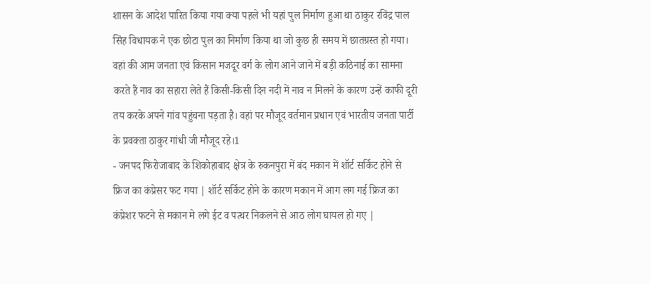शासन के आदेश पारित किया गया क्या पहले भी यहां पुल निर्माण हुआ था ठाकुर रविंद्र पाल सिंह विधायक ने एक छोटा पुल का निर्माण किया था जो कुछ ही समय में छातग्रस्त हो गया। वहां की आम जनता एवं किसान मजदूर वर्ग के लोग आने जाने में बड़ी कठिनाई का सामना करते हैं नाव का सहारा लेते हैं किसी-किसी दिन नदी में नाव न मिलने के कारण उन्हें काफी दूरी तय करके अपने गांव पहुंचना पड़ता है। वहां पर मौजूद वर्तमान प्रधान एवं भारतीय जनता पार्टी के प्रवक्ता ठाकुर गांधी जी मौजूद रहे।1
- जनपद फिरोजाबाद के शिकोहाबाद क्षेत्र के रुकनपुरा में बंद मकान में शॉर्ट सर्किट होने से फ्रिज का कंप्रेसर फट गया | शॉर्ट सर्किट होने के कारण मकान में आग लग गई फ्रिज का कंप्रेशर फटने से मकान मे लगे ईट व पत्थर निकलने से आठ लोग घायल हो गए |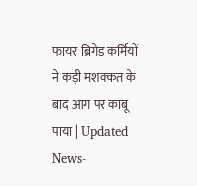फायर ब्रिगेड कर्मियों ने कड़ी मशक्कत के बाद आग पर काबू पाया | Updated News-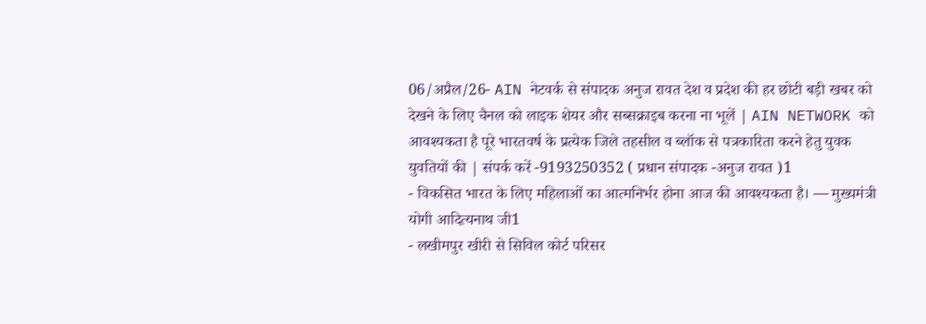06/अप्रैल/26- AIN नेटवर्क से संपादक अनुज रावत देश व प्रदेश की हर छोटी बड़ी खबर को देखने के लिए चैनल को लाइक शेयर और सब्सक्राइब करना ना भूलें | AIN NETWORK को आवश्यकता है पूरे भारतवर्ष के प्रत्येक जिले तहसील व ब्लॉक से पत्रकारिता करने हेतु युवक युवतियों की | संपर्क करें -9193250352 ( प्रधान संपादक -अनुज रावत )1
- विकसित भारत के लिए महिलाओं का आत्मनिर्भर होना आज की आवश्यकता है। — मुख्यमंत्री योगी आदित्यनाथ जी1
- लखीमपुर खीरी से सिविल कोर्ट परिसर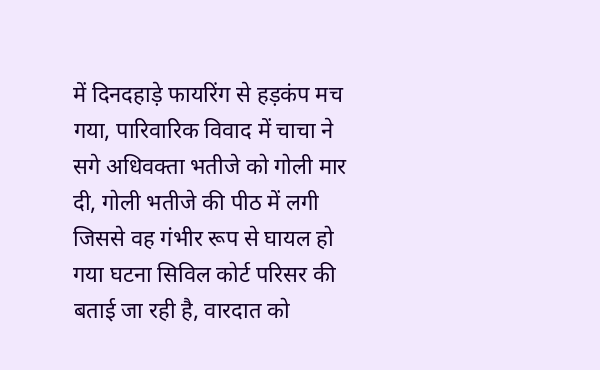में दिनदहाड़े फायरिंग से हड़कंप मच गया, पारिवारिक विवाद में चाचा ने सगे अधिवक्ता भतीजे को गोली मार दी, गोली भतीजे की पीठ में लगी जिससे वह गंभीर रूप से घायल हो गया घटना सिविल कोर्ट परिसर की बताई जा रही है, वारदात को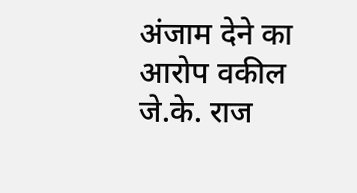अंजाम देने का आरोप वकील जे.के. राज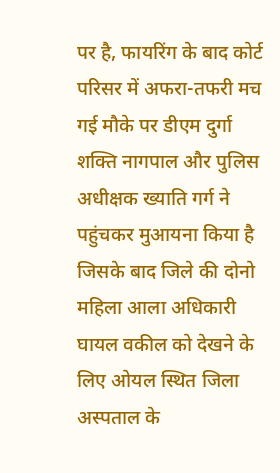पर है, फायरिंग के बाद कोर्ट परिसर में अफरा-तफरी मच गई मौके पर डीएम दुर्गा शक्ति नागपाल और पुलिस अधीक्षक ख्याति गर्ग ने पहुंचकर मुआयना किया है जिसके बाद जिले की दोनो महिला आला अधिकारी घायल वकील को देखने के लिए ओयल स्थित जिला अस्पताल के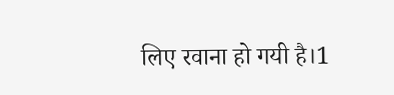लिए रवाना हो गयी है।1